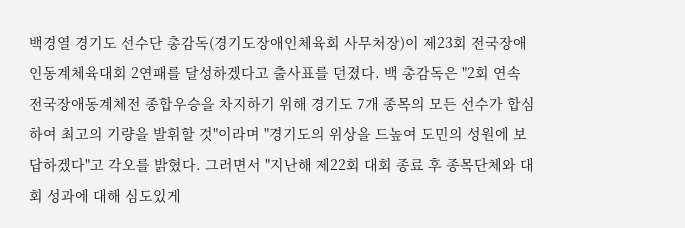백경열 경기도 선수단 총감독(경기도장애인체육회 사무처장)이 제23회 전국장애인동계체육대회 2연패를 달성하겠다고 출사표를 던졌다. 백 총감독은 "2회 연속 전국장애동계체전 종합우승을 차지하기 위해 경기도 7개 종목의 모든 선수가 합심하여 최고의 기량을 발휘할 것"이라며 "경기도의 위상을 드높여 도민의 성원에 보답하겠다"고 각오를 밝혔다. 그러면서 "지난해 제22회 대회 종료 후 종목단체와 대회 성과에 대해 심도있게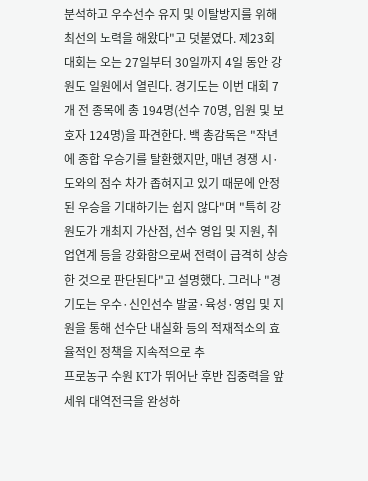분석하고 우수선수 유지 및 이탈방지를 위해 최선의 노력을 해왔다"고 덧붙였다. 제23회 대회는 오는 27일부터 30일까지 4일 동안 강원도 일원에서 열린다. 경기도는 이번 대회 7개 전 종목에 총 194명(선수 70명, 임원 및 보호자 124명)을 파견한다. 백 총감독은 "작년에 종합 우승기를 탈환했지만, 매년 경쟁 시·도와의 점수 차가 좁혀지고 있기 때문에 안정된 우승을 기대하기는 쉽지 않다"며 "특히 강원도가 개최지 가산점, 선수 영입 및 지원, 취업연계 등을 강화함으로써 전력이 급격히 상승한 것으로 판단된다"고 설명했다. 그러나 "경기도는 우수·신인선수 발굴·육성·영입 및 지원을 통해 선수단 내실화 등의 적재적소의 효율적인 정책을 지속적으로 추
프로농구 수원 KT가 뛰어난 후반 집중력을 앞세워 대역전극을 완성하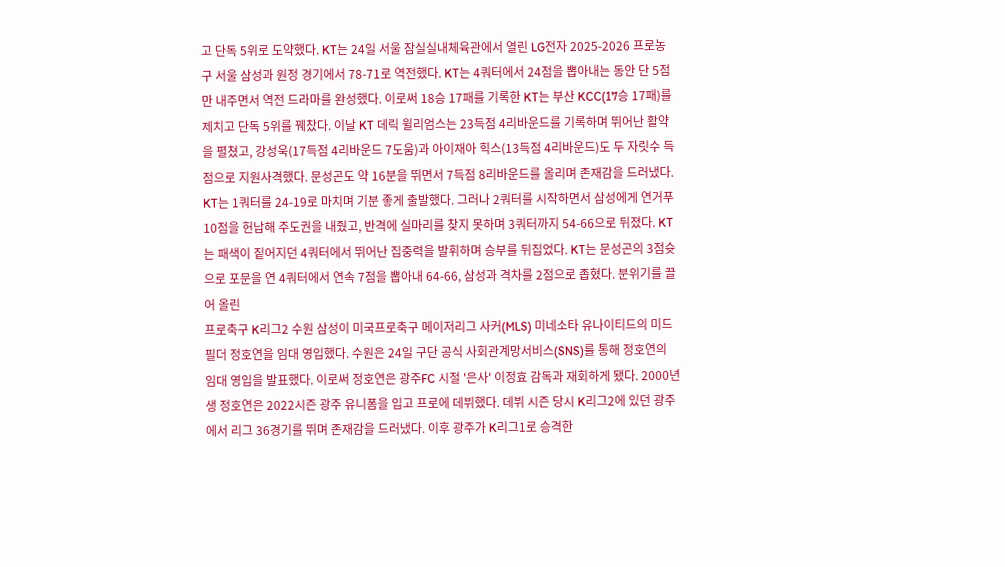고 단독 5위로 도약했다. KT는 24일 서울 잠실실내체육관에서 열린 LG전자 2025-2026 프로농구 서울 삼성과 원정 경기에서 78-71로 역전했다. KT는 4쿼터에서 24점을 뽑아내는 동안 단 5점만 내주면서 역전 드라마를 완성했다. 이로써 18승 17패를 기록한 KT는 부산 KCC(17승 17패)를 제치고 단독 5위를 꿰찼다. 이날 KT 데릭 윌리엄스는 23득점 4리바운드를 기록하며 뛰어난 활약을 펼쳤고, 강성욱(17득점 4리바운드 7도움)과 아이재아 힉스(13득점 4리바운드)도 두 자릿수 득점으로 지원사격했다. 문성곤도 약 16분을 뛰면서 7득점 8리바운드를 올리며 존재감을 드러냈다. KT는 1쿼터를 24-19로 마치며 기분 좋게 출발했다. 그러나 2쿼터를 시작하면서 삼성에게 연거푸 10점을 헌납해 주도권을 내줬고, 반격에 실마리를 찾지 못하며 3쿼터까지 54-66으로 뒤졌다. KT는 패색이 짙어지던 4쿼터에서 뛰어난 집중력을 발휘하며 승부를 뒤집었다. KT는 문성곤의 3점슛으로 포문을 연 4쿼터에서 연속 7점을 뽑아내 64-66, 삼성과 격차를 2점으로 좁혔다. 분위기를 끌어 올린
프로축구 K리그2 수원 삼성이 미국프로축구 메이저리그 사커(MLS) 미네소타 유나이티드의 미드필더 정호연을 임대 영입했다. 수원은 24일 구단 공식 사회관계망서비스(SNS)를 통해 정호연의 임대 영입을 발표했다. 이로써 정호연은 광주FC 시절 '은사' 이정효 감독과 재회하게 됐다. 2000년생 정호연은 2022시즌 광주 유니폼을 입고 프로에 데뷔했다. 데뷔 시즌 당시 K리그2에 있던 광주에서 리그 36경기를 뛰며 존재감을 드러냈다. 이후 광주가 K리그1로 승격한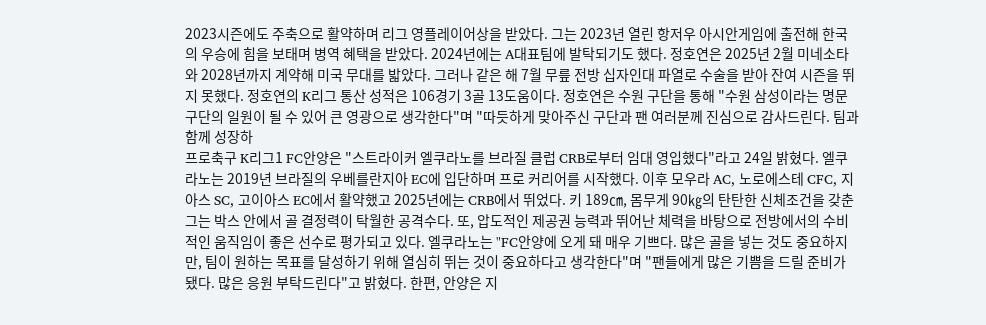2023시즌에도 주축으로 활약하며 리그 영플레이어상을 받았다. 그는 2023년 열린 항저우 아시안게임에 출전해 한국의 우승에 힘을 보태며 병역 혜택을 받았다. 2024년에는 A대표팀에 발탁되기도 했다. 정호연은 2025년 2월 미네소타와 2028년까지 계약해 미국 무대를 밟았다. 그러나 같은 해 7월 무릎 전방 십자인대 파열로 수술을 받아 잔여 시즌을 뛰지 못했다. 정호연의 K리그 통산 성적은 106경기 3골 13도움이다. 정호연은 수원 구단을 통해 "수원 삼성이라는 명문 구단의 일원이 될 수 있어 큰 영광으로 생각한다"며 "따듯하게 맞아주신 구단과 팬 여러분께 진심으로 감사드린다. 팀과 함께 성장하
프로축구 K리그1 FC안양은 "스트라이커 엘쿠라노를 브라질 클럽 CRB로부터 임대 영입했다"라고 24일 밝혔다. 엘쿠라노는 2019년 브라질의 우베를란지아 EC에 입단하며 프로 커리어를 시작했다. 이후 모우라 AC, 노로에스테 CFC, 지아스 SC, 고이아스 EC에서 활약했고 2025년에는 CRB에서 뛰었다. 키 189㎝, 몸무게 90㎏의 탄탄한 신체조건을 갖춘 그는 박스 안에서 골 결정력이 탁월한 공격수다. 또, 압도적인 제공권 능력과 뛰어난 체력을 바탕으로 전방에서의 수비적인 움직임이 좋은 선수로 평가되고 있다. 엘쿠라노는 "FC안양에 오게 돼 매우 기쁘다. 많은 골을 넣는 것도 중요하지만, 팀이 원하는 목표를 달성하기 위해 열심히 뛰는 것이 중요하다고 생각한다"며 "팬들에게 많은 기쁨을 드릴 준비가 됐다. 많은 응원 부탁드린다"고 밝혔다. 한편, 안양은 지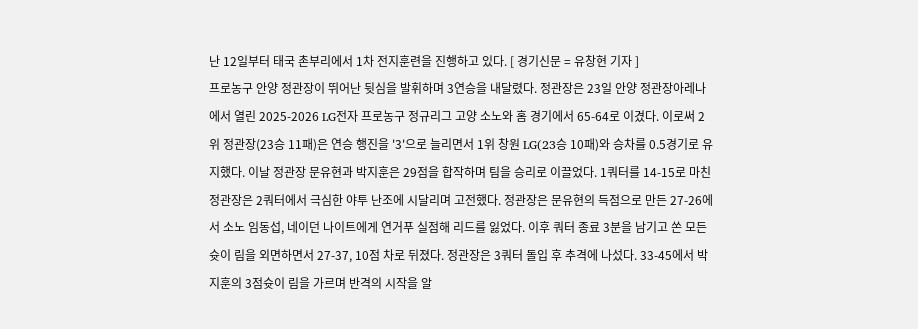난 12일부터 태국 촌부리에서 1차 전지훈련을 진행하고 있다. [ 경기신문 = 유창현 기자 ]
프로농구 안양 정관장이 뛰어난 뒷심을 발휘하며 3연승을 내달렸다. 정관장은 23일 안양 정관장아레나에서 열린 2025-2026 LG전자 프로농구 정규리그 고양 소노와 홈 경기에서 65-64로 이겼다. 이로써 2위 정관장(23승 11패)은 연승 행진을 '3'으로 늘리면서 1위 창원 LG(23승 10패)와 승차를 0.5경기로 유지했다. 이날 정관장 문유현과 박지훈은 29점을 합작하며 팀을 승리로 이끌었다. 1쿼터를 14-15로 마친 정관장은 2쿼터에서 극심한 야투 난조에 시달리며 고전했다. 정관장은 문유현의 득점으로 만든 27-26에서 소노 임동섭, 네이던 나이트에게 연거푸 실점해 리드를 잃었다. 이후 쿼터 종료 3분을 남기고 쏜 모든 슛이 림을 외면하면서 27-37, 10점 차로 뒤졌다. 정관장은 3쿼터 돌입 후 추격에 나섰다. 33-45에서 박지훈의 3점슛이 림을 가르며 반격의 시작을 알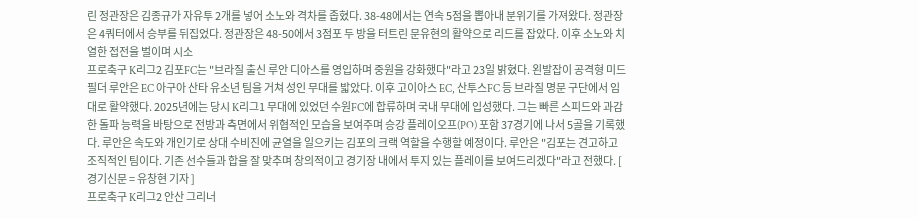린 정관장은 김종규가 자유투 2개를 넣어 소노와 격차를 좁혔다. 38-48에서는 연속 5점을 뽑아내 분위기를 가져왔다. 정관장은 4쿼터에서 승부를 뒤집었다. 정관장은 48-50에서 3점포 두 방을 터트린 문유현의 활약으로 리드를 잡았다. 이후 소노와 치열한 접전을 벌이며 시소
프로축구 K리그2 김포FC는 "브라질 출신 루안 디아스를 영입하며 중원을 강화했다"라고 23일 밝혔다. 왼발잡이 공격형 미드필더 루안은 EC 아구아 산타 유소년 팀을 거쳐 성인 무대를 밟았다. 이후 고이아스 EC, 산투스FC 등 브라질 명문 구단에서 임대로 활약했다. 2025년에는 당시 K리그1 무대에 있었던 수원FC에 합류하며 국내 무대에 입성했다. 그는 빠른 스피드와 과감한 돌파 능력을 바탕으로 전방과 측면에서 위협적인 모습을 보여주며 승강 플레이오프(PO) 포함 37경기에 나서 5골을 기록했다. 루안은 속도와 개인기로 상대 수비진에 균열을 일으키는 김포의 크랙 역할을 수행할 예정이다. 루안은 "김포는 견고하고 조직적인 팀이다. 기존 선수들과 합을 잘 맞추며 창의적이고 경기장 내에서 투지 있는 플레이를 보여드리겠다"라고 전했다. [ 경기신문 = 유창현 기자 ]
프로축구 K리그2 안산 그리너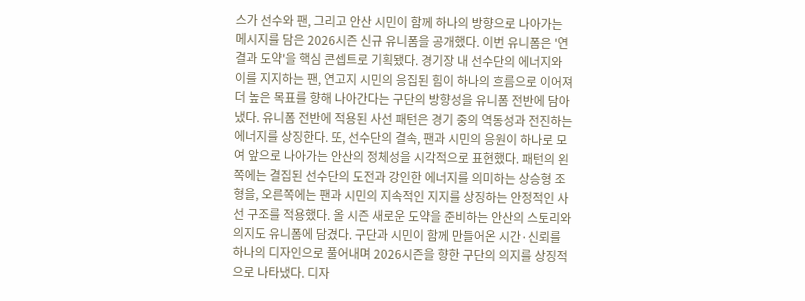스가 선수와 팬, 그리고 안산 시민이 함께 하나의 방향으로 나아가는 메시지를 담은 2026시즌 신규 유니폼을 공개했다. 이번 유니폼은 '연결과 도약'을 핵심 콘셉트로 기획됐다. 경기장 내 선수단의 에너지와 이를 지지하는 팬, 연고지 시민의 응집된 힘이 하나의 흐름으로 이어져 더 높은 목표를 향해 나아간다는 구단의 방향성을 유니폼 전반에 담아냈다. 유니폼 전반에 적용된 사선 패턴은 경기 중의 역동성과 전진하는 에너지를 상징한다. 또, 선수단의 결속, 팬과 시민의 응원이 하나로 모여 앞으로 나아가는 안산의 정체성을 시각적으로 표현했다. 패턴의 왼쪽에는 결집된 선수단의 도전과 강인한 에너지를 의미하는 상승형 조형을, 오른쪽에는 팬과 시민의 지속적인 지지를 상징하는 안정적인 사선 구조를 적용했다. 올 시즌 새로운 도약을 준비하는 안산의 스토리와 의지도 유니폼에 담겼다. 구단과 시민이 함께 만들어온 시간·신뢰를 하나의 디자인으로 풀어내며 2026시즌을 향한 구단의 의지를 상징적으로 나타냈다. 디자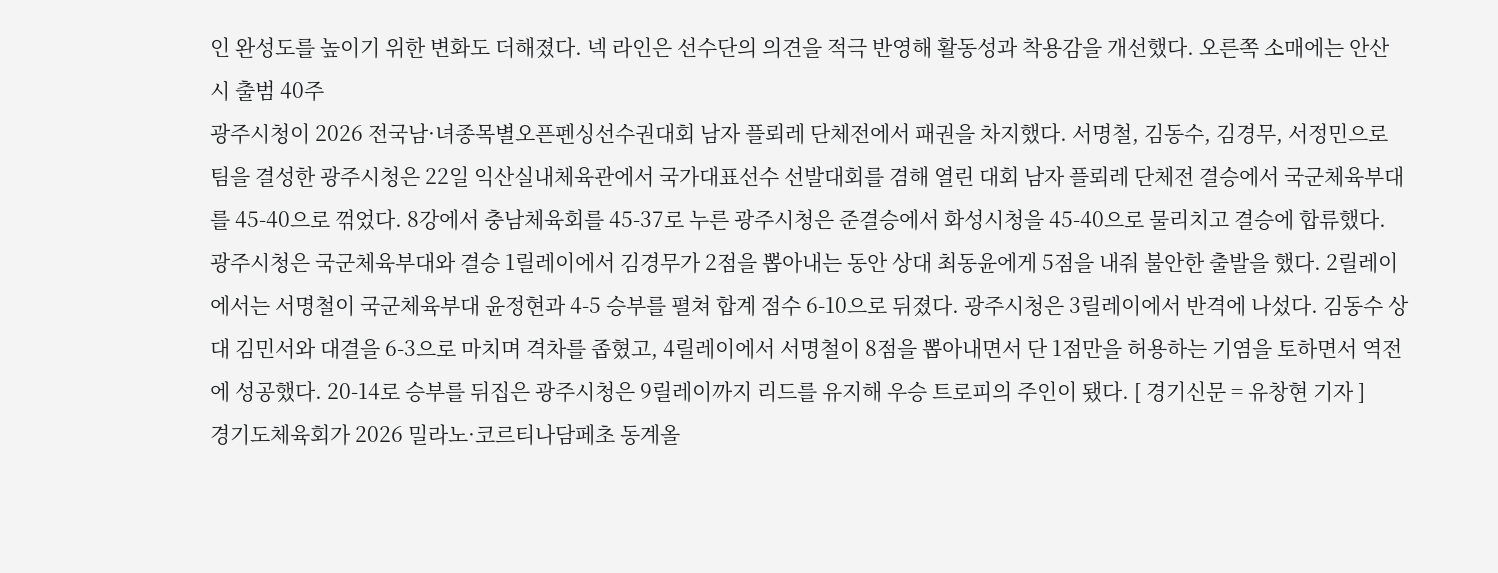인 완성도를 높이기 위한 변화도 더해졌다. 넥 라인은 선수단의 의견을 적극 반영해 활동성과 착용감을 개선했다. 오른쪽 소매에는 안산시 출범 40주
광주시청이 2026 전국남·녀종목별오픈펜싱선수권대회 남자 플뢰레 단체전에서 패권을 차지했다. 서명철, 김동수, 김경무, 서정민으로 팀을 결성한 광주시청은 22일 익산실내체육관에서 국가대표선수 선발대회를 겸해 열린 대회 남자 플뢰레 단체전 결승에서 국군체육부대를 45-40으로 꺾었다. 8강에서 충남체육회를 45-37로 누른 광주시청은 준결승에서 화성시청을 45-40으로 물리치고 결승에 합류했다. 광주시청은 국군체육부대와 결승 1릴레이에서 김경무가 2점을 뽑아내는 동안 상대 최동윤에게 5점을 내줘 불안한 출발을 했다. 2릴레이에서는 서명철이 국군체육부대 윤정현과 4-5 승부를 펼쳐 합계 점수 6-10으로 뒤졌다. 광주시청은 3릴레이에서 반격에 나섰다. 김동수 상대 김민서와 대결을 6-3으로 마치며 격차를 좁혔고, 4릴레이에서 서명철이 8점을 뽑아내면서 단 1점만을 허용하는 기염을 토하면서 역전에 성공했다. 20-14로 승부를 뒤집은 광주시청은 9릴레이까지 리드를 유지해 우승 트로피의 주인이 됐다. [ 경기신문 = 유창현 기자 ]
경기도체육회가 2026 밀라노·코르티나담페초 동계올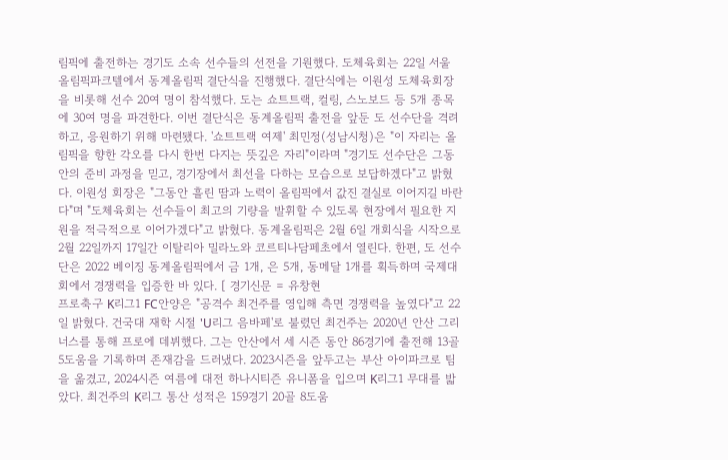림픽에 출전하는 경기도 소속 선수들의 선전을 기원했다. 도체육회는 22일 서울 올림픽파크텔에서 동계올림픽 결단식을 진행했다. 결단식에는 이원성 도체육회장을 비롯해 선수 20여 명이 참석했다. 도는 쇼트트랙, 컬링, 스노보드 등 5개 종목에 30여 명을 파견한다. 이번 결단식은 동계올림픽 출전을 앞둔 도 선수단을 격려하고, 응원하기 위해 마련됐다. '쇼트트랙 여제' 최민정(성남시청)은 "이 자리는 올림픽을 향한 각오를 다시 한번 다지는 뜻깊은 자리"이라며 "경기도 선수단은 그동안의 준비 과정을 믿고, 경기장에서 최선을 다하는 모습으로 보답하겠다"고 밝혔다. 이원성 회장은 "그동안 흘린 땀과 노력이 올림픽에서 값진 결실로 이어지길 바란다"며 "도체육회는 선수들이 최고의 기량을 발휘할 수 있도록 현장에서 필요한 지원을 적극적으로 이어가겠다"고 밝혔다. 동계올림픽은 2월 6일 개회식을 시작으로 2월 22일까지 17일간 이탈리아 밀라노와 코르티나담페초에서 열린다. 한편, 도 선수단은 2022 베이징 동계올림픽에서 금 1개, 은 5개, 동메달 1개를 획득하며 국제대회에서 경쟁력을 입증한 바 있다. [ 경기신문 = 유창현
프로축구 K리그1 FC안양은 "공격수 최건주를 영입해 측면 경쟁력을 높였다"고 22일 밝혔다. 건국대 재학 시절 'U리그 음바페'로 불렸던 최건주는 2020년 안산 그리너스를 통해 프로에 데뷔했다. 그는 안산에서 세 시즌 동안 86경기에 출전해 13골 5도움을 기록하며 존재감을 드러냈다. 2023시즌을 앞두고는 부산 아이파크로 팀을 옮겼고, 2024시즌 여름에 대전 하나시티즌 유니폼을 입으며 K리그1 무대를 밟았다. 최건주의 K리그 통산 성적은 159경기 20골 8도움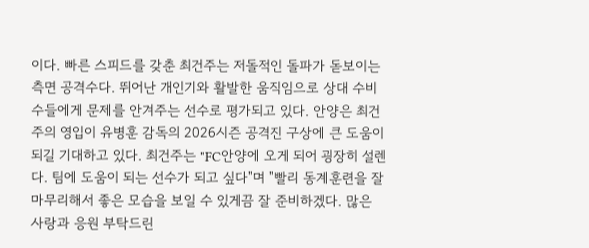이다. 빠른 스피드를 갖춘 최건주는 저돌적인 돌파가 돋보이는 측면 공격수다. 뛰어난 개인기와 활발한 움직임으로 상대 수비수들에게 문제를 안겨주는 선수로 평가되고 있다. 안양은 최건주의 영입이 유병훈 감독의 2026시즌 공격진 구상에 큰 도움이 되길 기대하고 있다. 최건주는 "FC안양에 오게 되어 굉장히 설렌다. 팀에 도움이 되는 선수가 되고 싶다"며 "빨리 동계훈련을 잘 마무리해서 좋은 모습을 보일 수 있게끔 잘 준비하겠다. 많은 사랑과 응원 부탁드린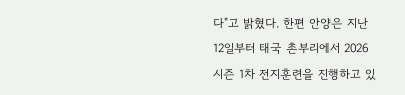다"고 밝혔다. 한편 안양은 지난 12일부터 태국 촌부리에서 2026시즌 1차 전지훈련을 진행하고 있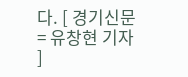다. [ 경기신문 = 유창현 기자 ]